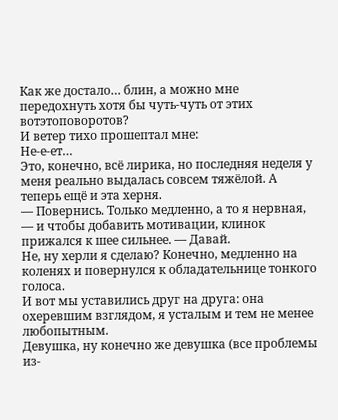Как же достало… блин, а можно мне передохнуть хотя бы чуть-чуть от этих вотэтоповоротов?
И ветер тихо прошептал мне:
Не-е-ет…
Это, конечно, всё лирика, но последняя неделя у меня реально выдалась совсем тяжёлой. А теперь ещё и эта херня.
— Повернись. Только медленно, а то я нервная, — и чтобы добавить мотивации, клинок прижался к шее сильнее. — Давай.
Не, ну херли я сделаю? Конечно, медленно на коленях и повернулся к обладательнице тонкого голоса.
И вот мы уставились друг на друга: она охеревшим взглядом, я усталым и тем не менее любопытным.
Девушка, ну конечно же девушка (все проблемы из-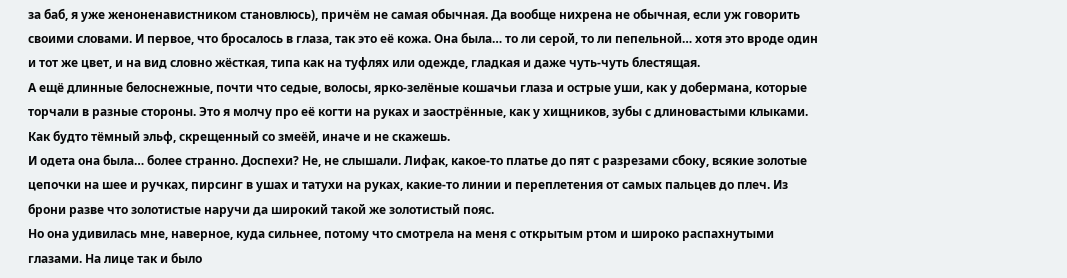за баб, я уже женоненавистником становлюсь), причём не самая обычная. Да вообще нихрена не обычная, если уж говорить своими словами. И первое, что бросалось в глаза, так это её кожа. Она была… то ли серой, то ли пепельной… хотя это вроде один и тот же цвет, и на вид словно жёсткая, типа как на туфлях или одежде, гладкая и даже чуть-чуть блестящая.
А ещё длинные белоснежные, почти что седые, волосы, ярко-зелёные кошачьи глаза и острые уши, как у добермана, которые торчали в разные стороны. Это я молчу про её когти на руках и заострённые, как у хищников, зубы с длиновастыми клыками. Как будто тёмный эльф, скрещенный со змеёй, иначе и не скажешь.
И одета она была… более странно. Доспехи? Не, не слышали. Лифак, какое-то платье до пят с разрезами сбоку, всякие золотые цепочки на шее и ручках, пирсинг в ушах и татухи на руках, какие-то линии и переплетения от самых пальцев до плеч. Из брони разве что золотистые наручи да широкий такой же золотистый пояс.
Но она удивилась мне, наверное, куда сильнее, потому что смотрела на меня с открытым ртом и широко распахнутыми глазами. На лице так и было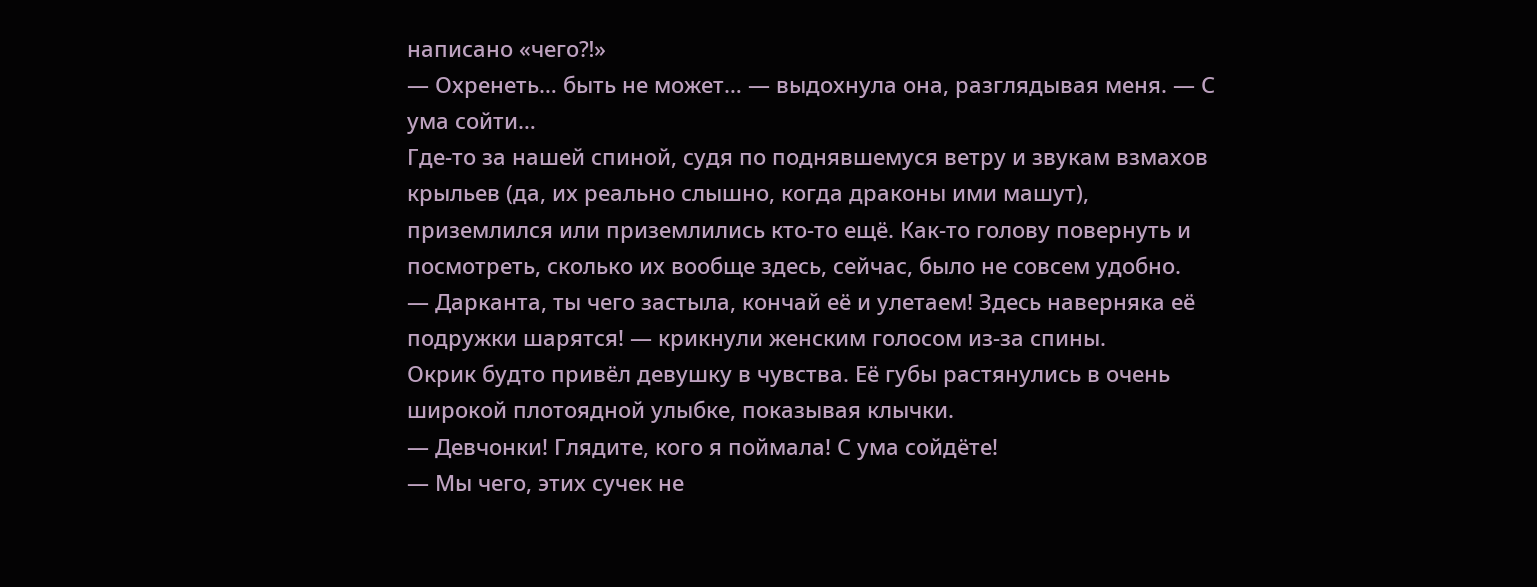написано «чего⁈»
— Охренеть… быть не может… — выдохнула она, разглядывая меня. — С ума сойти…
Где-то за нашей спиной, судя по поднявшемуся ветру и звукам взмахов крыльев (да, их реально слышно, когда драконы ими машут), приземлился или приземлились кто-то ещё. Как-то голову повернуть и посмотреть, сколько их вообще здесь, сейчас, было не совсем удобно.
— Дарканта, ты чего застыла, кончай её и улетаем! Здесь наверняка её подружки шарятся! — крикнули женским голосом из-за спины.
Окрик будто привёл девушку в чувства. Её губы растянулись в очень широкой плотоядной улыбке, показывая клычки.
— Девчонки! Глядите, кого я поймала! С ума сойдёте!
— Мы чего, этих сучек не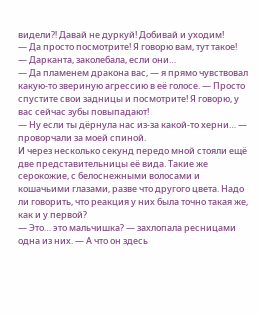видели⁈ Давай не дуркуй! Добивай и уходим!
— Да просто посмотрите! Я говорю вам, тут такое!
— Дарканта, заколебала, если они…
— Да пламенем дракона вас, — я прямо чувствовал какую-то звериную агрессию в её голосе. — Просто спустите свои задницы и посмотрите! Я говорю, у вас сейчас зубы повыпадают!
— Ну если ты дёрнула нас из-за какой-то херни… — проворчали за моей спиной.
И через несколько секунд передо мной стояли ещё две представительницы её вида. Такие же серокожие, с белоснежными волосами и кошачьими глазами, разве что другого цвета. Надо ли говорить, что реакция у них была точно такая же, как и у первой?
— Это… это мальчишка? — захлопала ресницами одна из них. — А что он здесь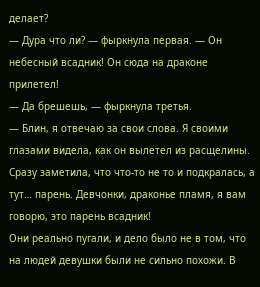делает?
— Дура что ли? — фыркнула первая. — Он небесный всадник! Он сюда на драконе прилетел!
— Да брешешь, — фыркнула третья.
— Блин, я отвечаю за свои слова. Я своими глазами видела, как он вылетел из расщелины. Сразу заметила, что что-то не то и подкралась, а тут… парень. Девчонки, драконье пламя, я вам говорю, это парень всадник!
Они реально пугали, и дело было не в том, что на людей девушки были не сильно похожи. В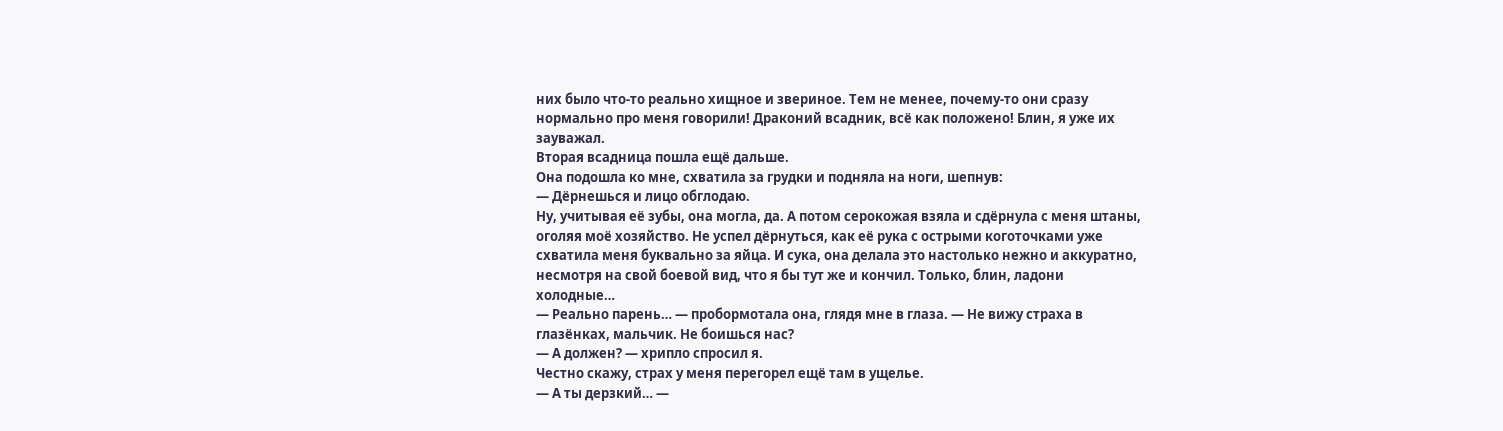них было что-то реально хищное и звериное. Тем не менее, почему-то они сразу нормально про меня говорили! Драконий всадник, всё как положено! Блин, я уже их зауважал.
Вторая всадница пошла ещё дальше.
Она подошла ко мне, схватила за грудки и подняла на ноги, шепнув:
— Дёрнешься и лицо обглодаю.
Ну, учитывая её зубы, она могла, да. А потом серокожая взяла и сдёрнула с меня штаны, оголяя моё хозяйство. Не успел дёрнуться, как её рука с острыми коготочками уже схватила меня буквально за яйца. И сука, она делала это настолько нежно и аккуратно, несмотря на свой боевой вид, что я бы тут же и кончил. Только, блин, ладони холодные…
— Реально парень… — пробормотала она, глядя мне в глаза. — Не вижу страха в глазёнках, мальчик. Не боишься нас?
— А должен? — хрипло спросил я.
Честно скажу, страх у меня перегорел ещё там в ущелье.
— А ты дерзкий… —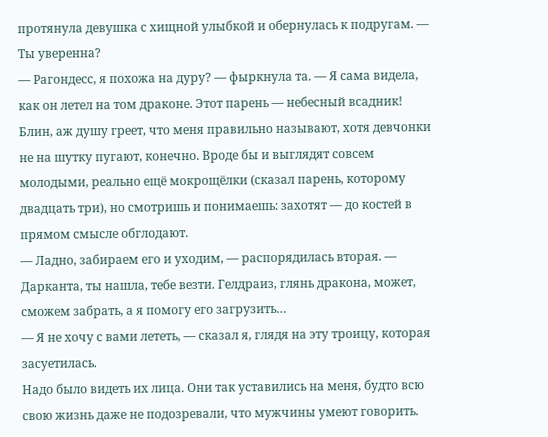протянула девушка с хищной улыбкой и обернулась к подругам. — Ты уверенна?
— Рагондесс, я похожа на дуру? — фыркнула та. — Я сама видела, как он летел на том драконе. Этот парень — небесный всадник!
Блин, аж душу греет, что меня правильно называют, хотя девчонки не на шутку пугают, конечно. Вроде бы и выглядят совсем молодыми, реально ещё мокрощёлки (сказал парень, которому двадцать три), но смотришь и понимаешь: захотят — до костей в прямом смысле обглодают.
— Ладно, забираем его и уходим, — распорядилась вторая. — Дарканта, ты нашла, тебе везти. Гелдраиз, глянь дракона, может, сможем забрать, а я помогу его загрузить…
— Я не хочу с вами лететь, — сказал я, глядя на эту троицу, которая засуетилась.
Надо было видеть их лица. Они так уставились на меня, будто всю свою жизнь даже не подозревали, что мужчины умеют говорить.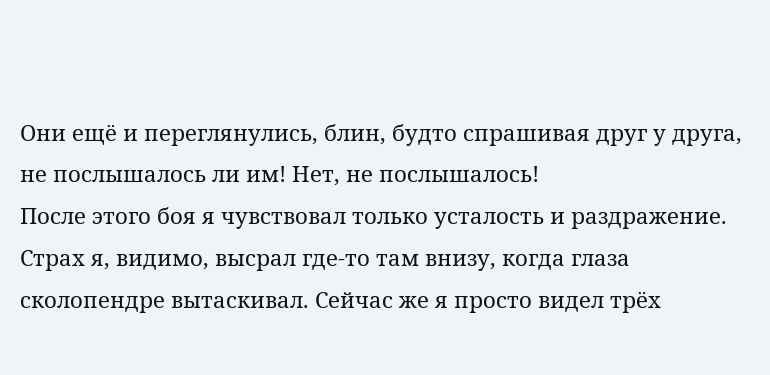Они ещё и переглянулись, блин, будто спрашивая друг у друга, не послышалось ли им! Нет, не послышалось!
После этого боя я чувствовал только усталость и раздражение. Страх я, видимо, высрал где-то там внизу, когда глаза сколопендре вытаскивал. Сейчас же я просто видел трёх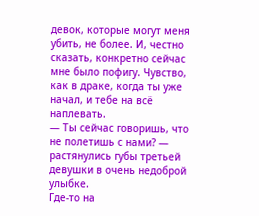девок, которые могут меня убить, не более. И, честно сказать, конкретно сейчас мне было пофигу. Чувство, как в драке, когда ты уже начал, и тебе на всё наплевать.
— Ты сейчас говоришь, что не полетишь с нами? — растянулись губы третьей девушки в очень недоброй улыбке.
Где-то на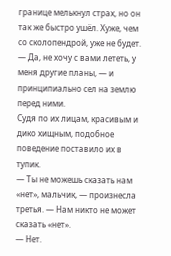границе мелькнул страх, но он так же быстро ушёл. Хуже, чем со сколопендрой, уже не будет.
— Да, не хочу с вами лететь, у меня другие планы, — и принципиально сел на землю перед ними.
Судя по их лицам, красивым и дико хищным, подобное поведение поставило их в тупик.
— Ты не можешь сказать нам «нет», мальчик, — произнесла третья. — Нам никто не может сказать «нет».
— Нет.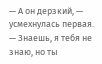— А он дерзкий, — усмехнулась первая. — Знаешь, я тебя не знаю, но ты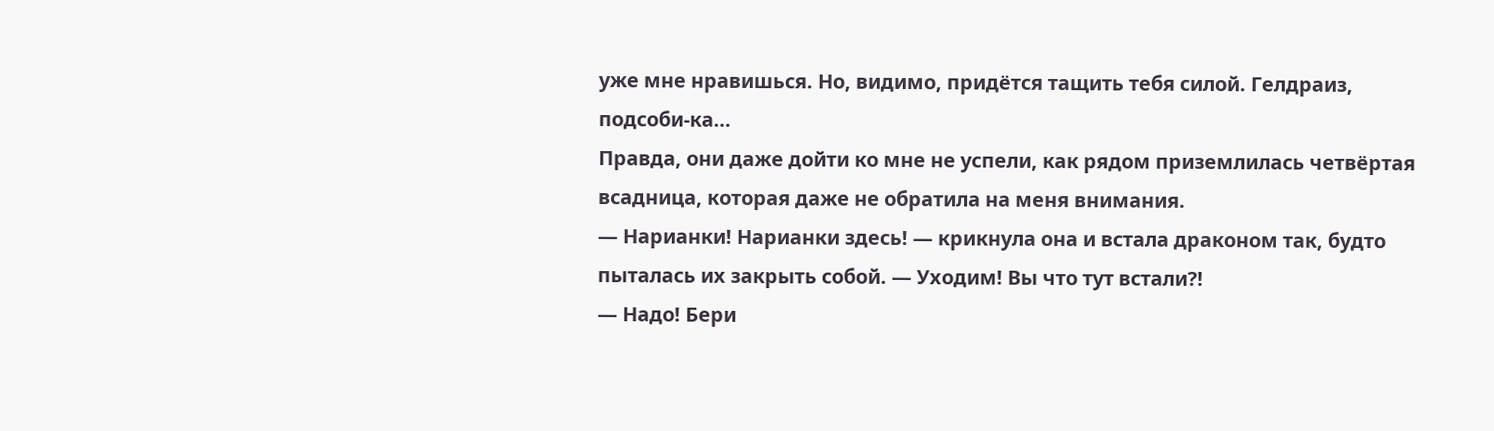уже мне нравишься. Но, видимо, придётся тащить тебя силой. Гелдраиз, подсоби-ка…
Правда, они даже дойти ко мне не успели, как рядом приземлилась четвёртая всадница, которая даже не обратила на меня внимания.
— Нарианки! Нарианки здесь! — крикнула она и встала драконом так, будто пыталась их закрыть собой. — Уходим! Вы что тут встали⁈
— Надо! Бери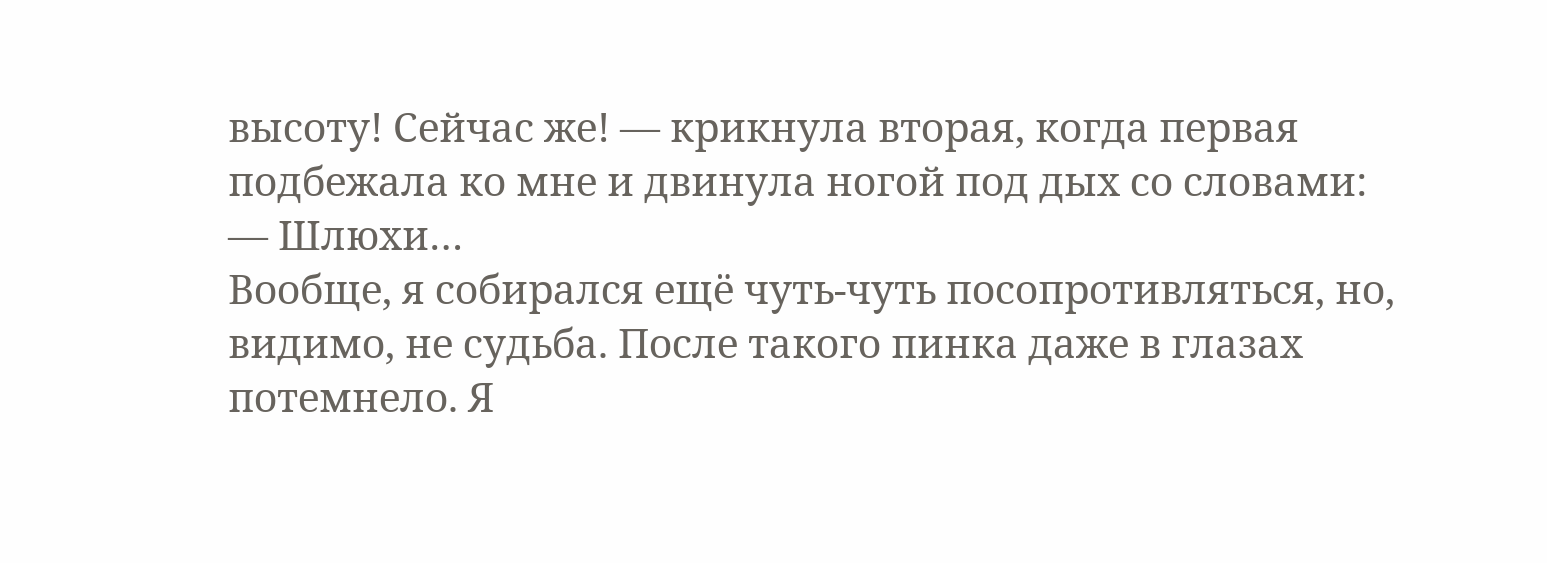высоту! Сейчас же! — крикнула вторая, когда первая подбежала ко мне и двинула ногой под дых со словами:
— Шлюхи…
Вообще, я собирался ещё чуть-чуть посопротивляться, но, видимо, не судьба. После такого пинка даже в глазах потемнело. Я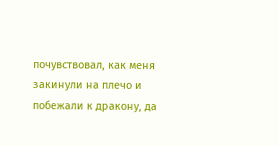почувствовал, как меня закинули на плечо и побежали к дракону, да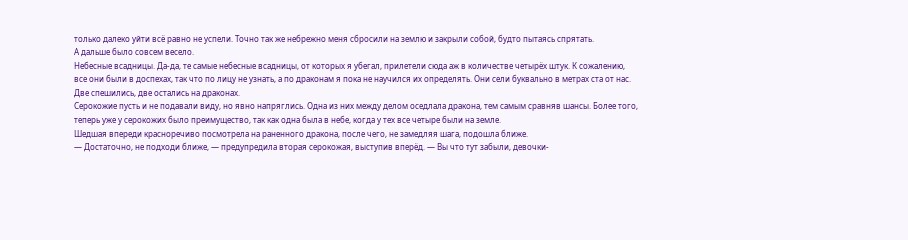только далеко уйти всё равно не успели. Точно так же небрежно меня сбросили на землю и закрыли собой, будто пытаясь спрятать.
А дальше было совсем весело.
Небесные всадницы. Да-да, те самые небесные всадницы, от которых я убегал, прилетели сюда аж в количестве четырёх штук. К сожалению, все они были в доспехах, так что по лицу не узнать, а по драконам я пока не научился их определять. Они сели буквально в метрах ста от нас. Две спешились, две остались на драконах.
Серокожие пусть и не подавали виду, но явно напряглись. Одна из них между делом оседлала дракона, тем самым сравняв шансы. Более того, теперь уже у серокожих было преимущество, так как одна была в небе, когда у тех все четыре были на земле.
Шедшая впереди красноречиво посмотрела на раненного дракона, после чего, не замедляя шага, подошла ближе.
— Достаточно, не подходи ближе, — предупредила вторая серокожая, выступив вперёд. — Вы что тут забыли, девочки-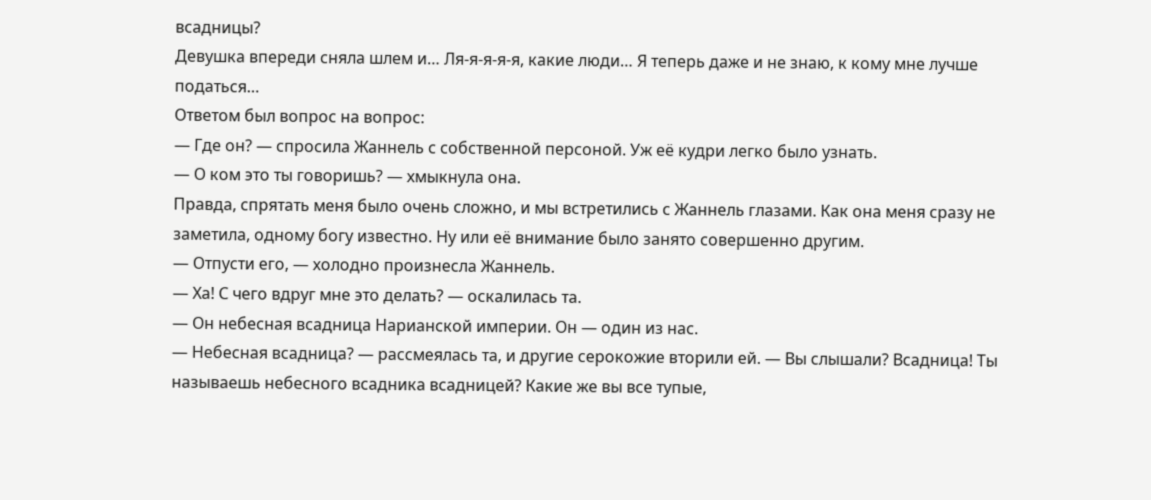всадницы?
Девушка впереди сняла шлем и… Ля-я-я-я-я, какие люди… Я теперь даже и не знаю, к кому мне лучше податься…
Ответом был вопрос на вопрос:
— Где он? — спросила Жаннель с собственной персоной. Уж её кудри легко было узнать.
— О ком это ты говоришь? — хмыкнула она.
Правда, спрятать меня было очень сложно, и мы встретились с Жаннель глазами. Как она меня сразу не заметила, одному богу известно. Ну или её внимание было занято совершенно другим.
— Отпусти его, — холодно произнесла Жаннель.
— Ха! С чего вдруг мне это делать? — оскалилась та.
— Он небесная всадница Нарианской империи. Он — один из нас.
— Небесная всадница? — рассмеялась та, и другие серокожие вторили ей. — Вы слышали? Всадница! Ты называешь небесного всадника всадницей? Какие же вы все тупые,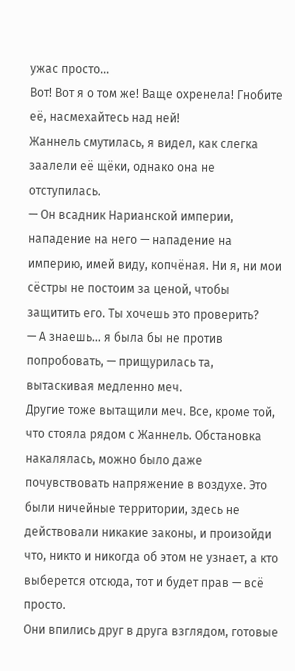ужас просто…
Вот! Вот я о том же! Ваще охренела! Гнобите её, насмехайтесь над ней!
Жаннель смутилась, я видел, как слегка заалели её щёки, однако она не отступилась.
— Он всадник Нарианской империи, нападение на него — нападение на империю, имей виду, копчёная. Ни я, ни мои сёстры не постоим за ценой, чтобы защитить его. Ты хочешь это проверить?
— А знаешь… я была бы не против попробовать, — прищурилась та, вытаскивая медленно меч.
Другие тоже вытащили меч. Все, кроме той, что стояла рядом с Жаннель. Обстановка накалялась, можно было даже почувствовать напряжение в воздухе. Это были ничейные территории, здесь не действовали никакие законы, и произойди что, никто и никогда об этом не узнает, а кто выберется отсюда, тот и будет прав — всё просто.
Они впились друг в друга взглядом, готовые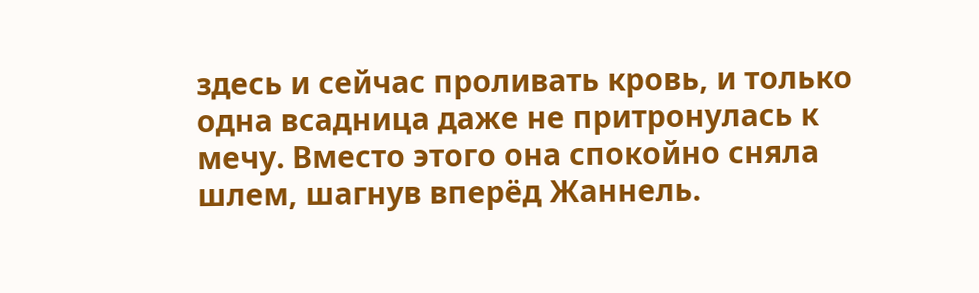здесь и сейчас проливать кровь, и только одна всадница даже не притронулась к мечу. Вместо этого она спокойно сняла шлем, шагнув вперёд Жаннель.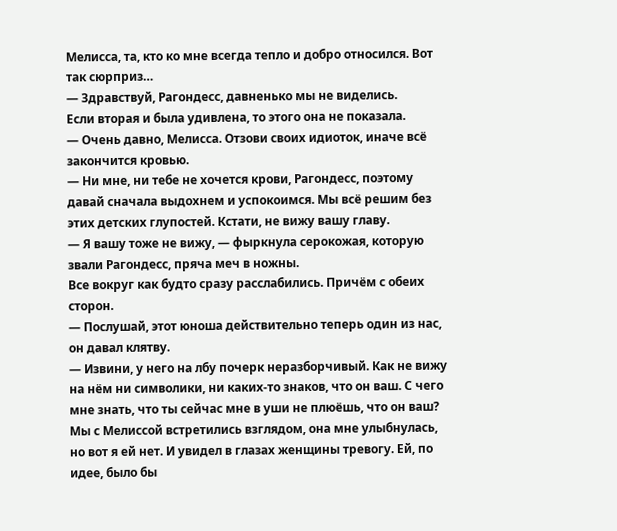Мелисса, та, кто ко мне всегда тепло и добро относился. Вот так сюрприз…
— Здравствуй, Рагондесс, давненько мы не виделись.
Если вторая и была удивлена, то этого она не показала.
— Очень давно, Мелисса. Отзови своих идиоток, иначе всё закончится кровью.
— Ни мне, ни тебе не хочется крови, Рагондесс, поэтому давай сначала выдохнем и успокоимся. Мы всё решим без этих детских глупостей. Кстати, не вижу вашу главу.
— Я вашу тоже не вижу, — фыркнула серокожая, которую звали Рагондесс, пряча меч в ножны.
Все вокруг как будто сразу расслабились. Причём с обеих сторон.
— Послушай, этот юноша действительно теперь один из нас, он давал клятву.
— Извини, у него на лбу почерк неразборчивый. Как не вижу на нём ни символики, ни каких-то знаков, что он ваш. С чего мне знать, что ты сейчас мне в уши не плюёшь, что он ваш?
Мы с Мелиссой встретились взглядом, она мне улыбнулась, но вот я ей нет. И увидел в глазах женщины тревогу. Ей, по идее, было бы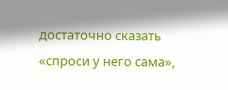достаточно сказать «спроси у него сама»,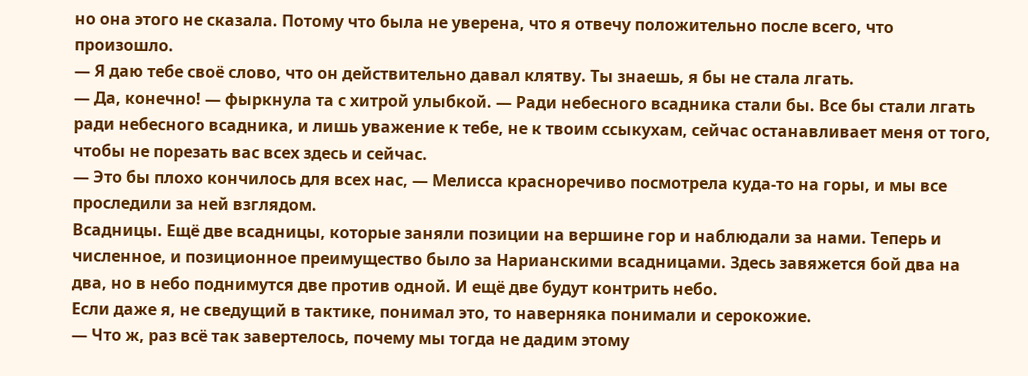но она этого не сказала. Потому что была не уверена, что я отвечу положительно после всего, что произошло.
— Я даю тебе своё слово, что он действительно давал клятву. Ты знаешь, я бы не стала лгать.
— Да, конечно! — фыркнула та с хитрой улыбкой. — Ради небесного всадника стали бы. Все бы стали лгать ради небесного всадника, и лишь уважение к тебе, не к твоим ссыкухам, сейчас останавливает меня от того, чтобы не порезать вас всех здесь и сейчас.
— Это бы плохо кончилось для всех нас, — Мелисса красноречиво посмотрела куда-то на горы, и мы все проследили за ней взглядом.
Всадницы. Ещё две всадницы, которые заняли позиции на вершине гор и наблюдали за нами. Теперь и численное, и позиционное преимущество было за Нарианскими всадницами. Здесь завяжется бой два на два, но в небо поднимутся две против одной. И ещё две будут контрить небо.
Если даже я, не сведущий в тактике, понимал это, то наверняка понимали и серокожие.
— Что ж, раз всё так завертелось, почему мы тогда не дадим этому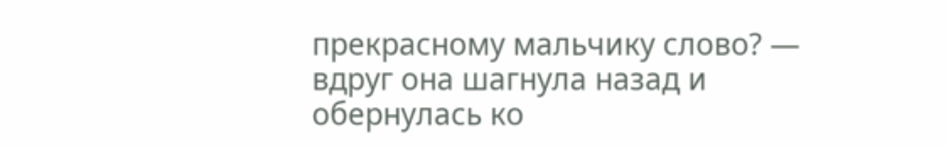прекрасному мальчику слово? — вдруг она шагнула назад и обернулась ко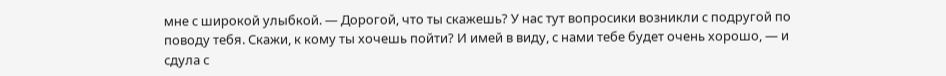мне с широкой улыбкой. — Дорогой, что ты скажешь? У нас тут вопросики возникли с подругой по поводу тебя. Скажи, к кому ты хочешь пойти? И имей в виду, с нами тебе будет очень хорошо, — и сдула с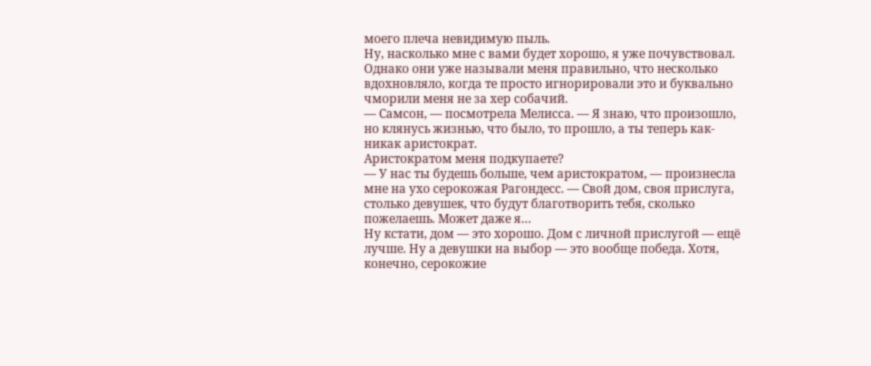моего плеча невидимую пыль.
Ну, насколько мне с вами будет хорошо, я уже почувствовал. Однако они уже называли меня правильно, что несколько вдохновляло, когда те просто игнорировали это и буквально чморили меня не за хер собачий.
— Самсон, — посмотрела Мелисса. — Я знаю, что произошло, но клянусь жизнью, что было, то прошло, а ты теперь как-никак аристократ.
Аристократом меня подкупаете?
— У нас ты будешь больше, чем аристократом, — произнесла мне на ухо серокожая Рагондесс. — Свой дом, своя прислуга, столько девушек, что будут благотворить тебя, сколько пожелаешь. Может даже я…
Ну кстати, дом — это хорошо. Дом с личной прислугой — ещё лучше. Ну а девушки на выбор — это вообще победа. Хотя, конечно, серокожие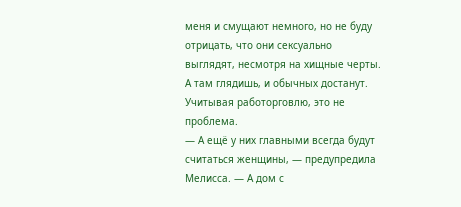меня и смущают немного, но не буду отрицать, что они сексуально выглядят, несмотря на хищные черты. А там глядишь, и обычных достанут. Учитывая работорговлю, это не проблема.
— А ещё у них главными всегда будут считаться женщины, — предупредила Мелисса. — А дом с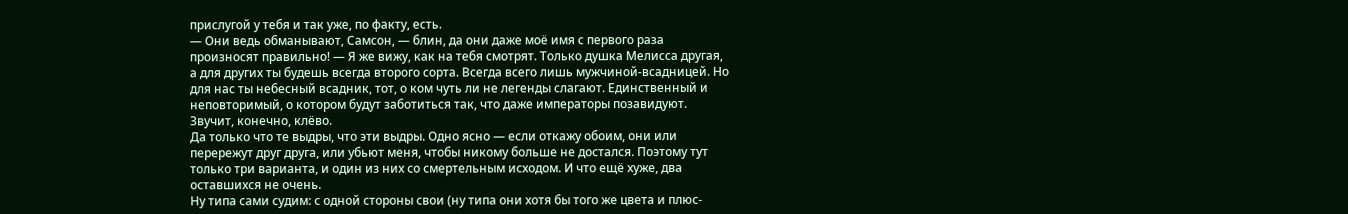прислугой у тебя и так уже, по факту, есть.
— Они ведь обманывают, Самсон, — блин, да они даже моё имя с первого раза произносят правильно! — Я же вижу, как на тебя смотрят. Только душка Мелисса другая, а для других ты будешь всегда второго сорта. Всегда всего лишь мужчиной-всадницей. Но для нас ты небесный всадник, тот, о ком чуть ли не легенды слагают. Единственный и неповторимый, о котором будут заботиться так, что даже императоры позавидуют.
Звучит, конечно, клёво.
Да только что те выдры, что эти выдры. Одно ясно — если откажу обоим, они или перережут друг друга, или убьют меня, чтобы никому больше не достался. Поэтому тут только три варианта, и один из них со смертельным исходом. И что ещё хуже, два оставшихся не очень.
Ну типа сами судим: с одной стороны свои (ну типа они хотя бы того же цвета и плюс-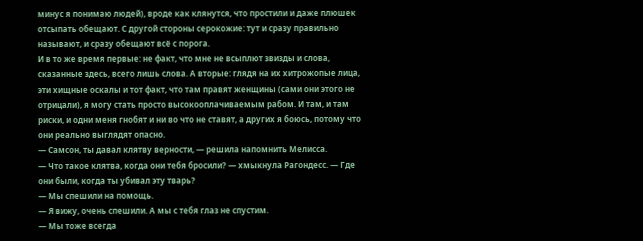минус я понимаю людей), вроде как клянутся, что простили и даже плюшек отсыпать обещают. С другой стороны серокожие: тут и сразу правильно называют, и сразу обещают всё с порога.
И в то же время первые: не факт, что мне не всыплют звизды и слова, сказанные здесь, всего лишь слова. А вторые: глядя на их хитрожопые лица, эти хищные оскалы и тот факт, что там правят женщины (сами они этого не отрицали), я могу стать просто высокооплачиваемым рабом. И там, и там риски, и одни меня гнобят и ни во что не ставят, а других я боюсь, потому что они реально выглядят опасно.
— Самсон, ты давал клятву верности, — решила напомнить Мелисса.
— Что такое клятва, когда они тебя бросили? — хмыкнула Рагондесс. — Где они были, когда ты убивал эту тварь?
— Мы спешили на помощь.
— Я вижу, очень спешили. А мы с тебя глаз не спустим.
— Мы тоже всегда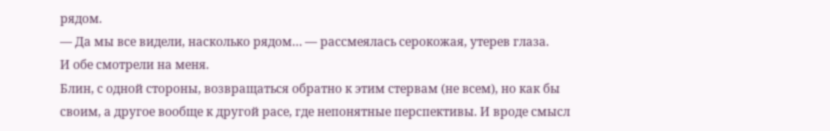рядом.
— Да мы все видели, насколько рядом… — рассмеялась серокожая, утерев глаза.
И обе смотрели на меня.
Блин, с одной стороны, возвращаться обратно к этим стервам (не всем), но как бы своим, а другое вообще к другой расе, где непонятные перспективы. И вроде смысл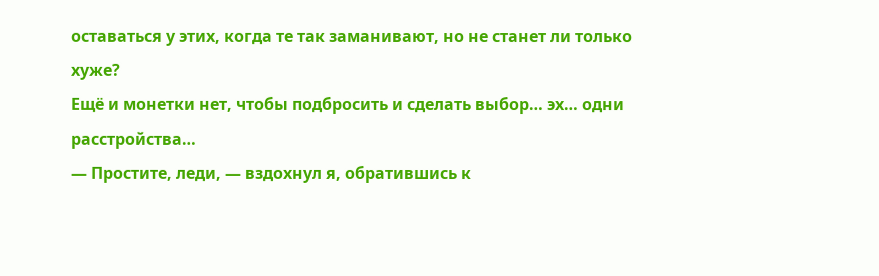оставаться у этих, когда те так заманивают, но не станет ли только хуже?
Ещё и монетки нет, чтобы подбросить и сделать выбор… эх… одни расстройства…
— Простите, леди, — вздохнул я, обратившись к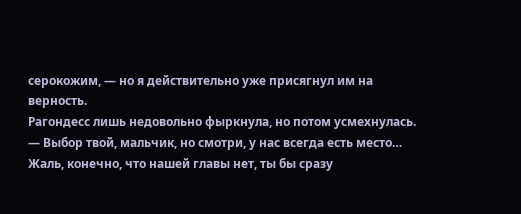серокожим, — но я действительно уже присягнул им на верность.
Рагондесс лишь недовольно фыркнула, но потом усмехнулась.
— Выбор твой, мальчик, но смотри, у нас всегда есть место… Жаль, конечно, что нашей главы нет, ты бы сразу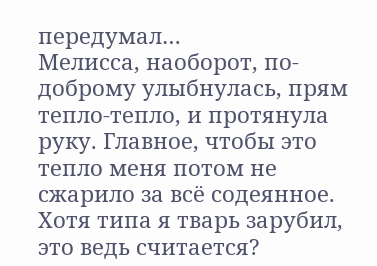передумал…
Мелисса, наоборот, по-доброму улыбнулась, прям тепло-тепло, и протянула руку. Главное, чтобы это тепло меня потом не сжарило за всё содеянное. Хотя типа я тварь зарубил, это ведь считается?